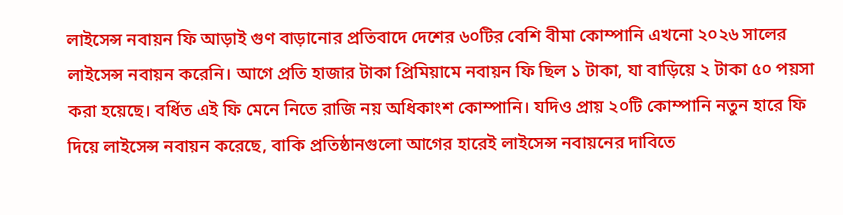লাইসেন্স নবায়ন ফি আড়াই গুণ বাড়ানোর প্রতিবাদে দেশের ৬০টির বেশি বীমা কোম্পানি এখনো ২০২৬ সালের লাইসেন্স নবায়ন করেনি। আগে প্রতি হাজার টাকা প্রিমিয়ামে নবায়ন ফি ছিল ১ টাকা, যা বাড়িয়ে ২ টাকা ৫০ পয়সা করা হয়েছে। বর্ধিত এই ফি মেনে নিতে রাজি নয় অধিকাংশ কোম্পানি। যদিও প্রায় ২০টি কোম্পানি নতুন হারে ফি দিয়ে লাইসেন্স নবায়ন করেছে, বাকি প্রতিষ্ঠানগুলো আগের হারেই লাইসেন্স নবায়নের দাবিতে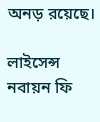অনড় রয়েছে।

লাইসেন্স নবায়ন ফি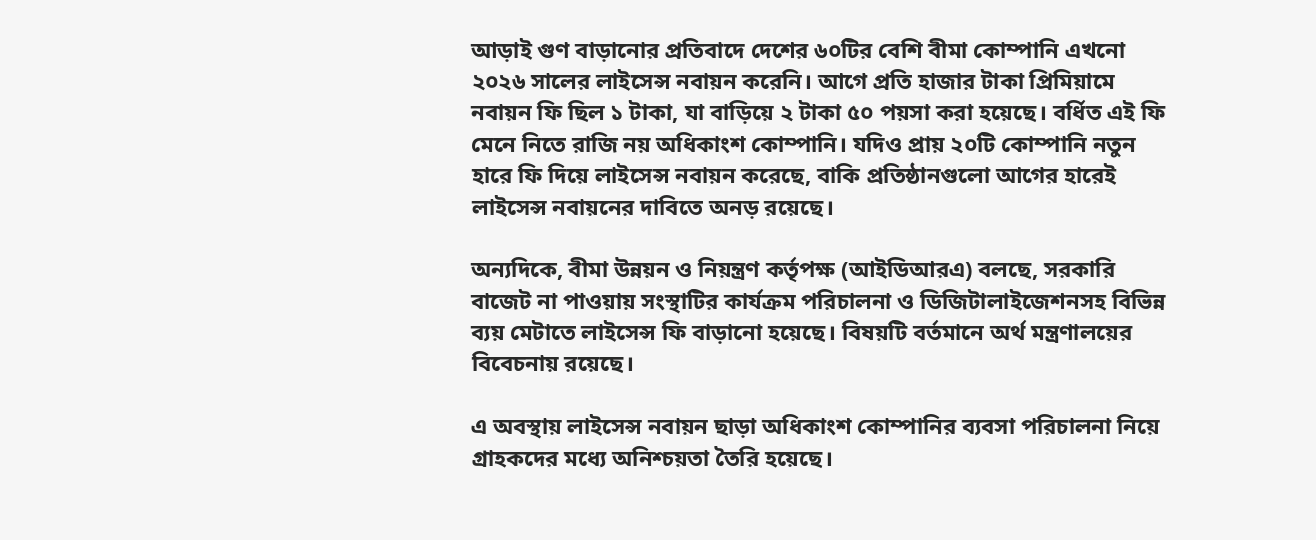আড়াই গুণ বাড়ানোর প্রতিবাদে দেশের ৬০টির বেশি বীমা কোম্পানি এখনো ২০২৬ সালের লাইসেন্স নবায়ন করেনি। আগে প্রতি হাজার টাকা প্রিমিয়ামে নবায়ন ফি ছিল ১ টাকা, যা বাড়িয়ে ২ টাকা ৫০ পয়সা করা হয়েছে। বর্ধিত এই ফি মেনে নিতে রাজি নয় অধিকাংশ কোম্পানি। যদিও প্রায় ২০টি কোম্পানি নতুন হারে ফি দিয়ে লাইসেন্স নবায়ন করেছে, বাকি প্রতিষ্ঠানগুলো আগের হারেই লাইসেন্স নবায়নের দাবিতে অনড় রয়েছে।

অন্যদিকে, বীমা উন্নয়ন ও নিয়ন্ত্রণ কর্তৃপক্ষ (আইডিআরএ) বলছে, সরকারি বাজেট না পাওয়ায় সংস্থাটির কার্যক্রম পরিচালনা ও ডিজিটালাইজেশনসহ বিভিন্ন ব্যয় মেটাতে লাইসেন্স ফি বাড়ানো হয়েছে। বিষয়টি বর্তমানে অর্থ মন্ত্রণালয়ের বিবেচনায় রয়েছে।

এ অবস্থায় লাইসেন্স নবায়ন ছাড়া অধিকাংশ কোম্পানির ব্যবসা পরিচালনা নিয়ে গ্রাহকদের মধ্যে অনিশ্চয়তা তৈরি হয়েছে।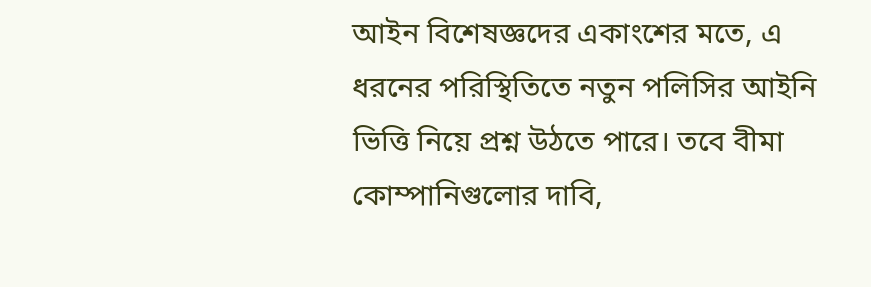আইন বিশেষজ্ঞদের একাংশের মতে, এ ধরনের পরিস্থিতিতে নতুন পলিসির আইনি ভিত্তি নিয়ে প্রশ্ন উঠতে পারে। তবে বীমা কোম্পানিগুলোর দাবি,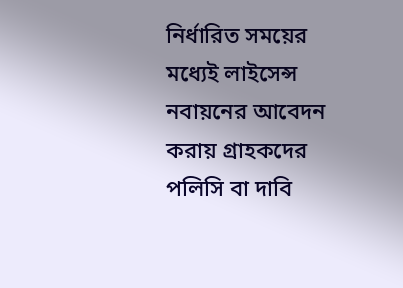নির্ধারিত সময়ের মধ্যেই লাইসেন্স নবায়নের আবেদন করায় গ্রাহকদের পলিসি বা দাবি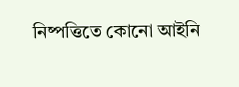নিষ্পত্তিতে কোনো আইনি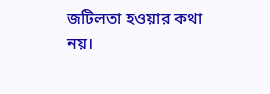জটিলতা হওয়ার কথা নয়।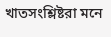খাতসংশ্লিষ্টরা মনে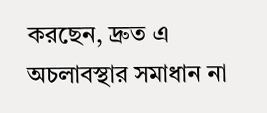করছেন, দ্রুত এ অচলাবস্থার সমাধান না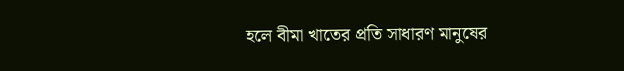হলে বীমা খাতের প্রতি সাধারণ মানুষের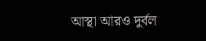আস্থা আরও দুর্বল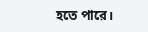হতে পারে।